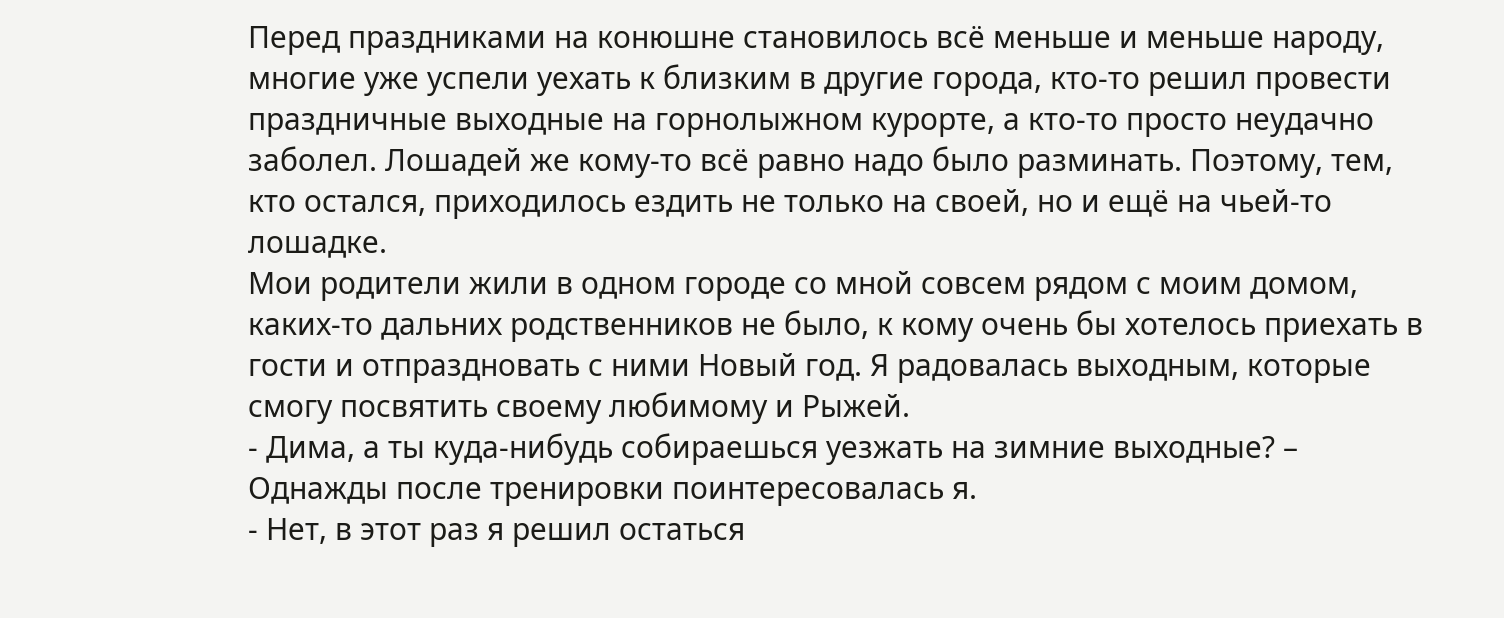Перед праздниками на конюшне становилось всё меньше и меньше народу, многие уже успели уехать к близким в другие города, кто-то решил провести праздничные выходные на горнолыжном курорте, а кто-то просто неудачно заболел. Лошадей же кому-то всё равно надо было разминать. Поэтому, тем, кто остался, приходилось ездить не только на своей, но и ещё на чьей-то лошадке.
Мои родители жили в одном городе со мной совсем рядом с моим домом, каких-то дальних родственников не было, к кому очень бы хотелось приехать в гости и отпраздновать с ними Новый год. Я радовалась выходным, которые смогу посвятить своему любимому и Рыжей.
- Дима, а ты куда-нибудь собираешься уезжать на зимние выходные? – Однажды после тренировки поинтересовалась я.
- Нет, в этот раз я решил остаться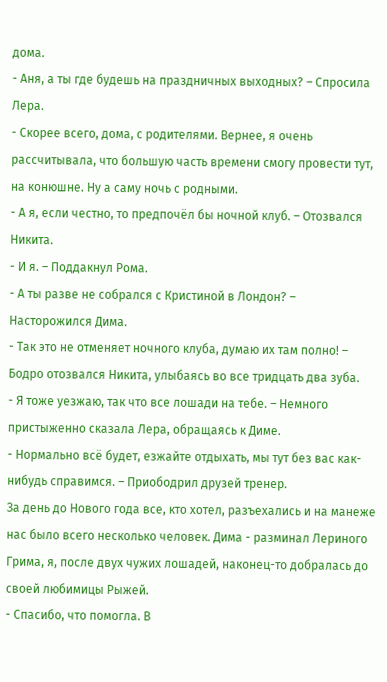дома.
- Аня, а ты где будешь на праздничных выходных? – Спросила Лера.
- Скорее всего, дома, с родителями. Вернее, я очень рассчитывала, что большую часть времени смогу провести тут, на конюшне. Ну а саму ночь с родными.
- А я, если честно, то предпочёл бы ночной клуб. – Отозвался Никита.
- И я. – Поддакнул Рома.
- А ты разве не собрался с Кристиной в Лондон? – Насторожился Дима.
- Так это не отменяет ночного клуба, думаю их там полно! – Бодро отозвался Никита, улыбаясь во все тридцать два зуба.
- Я тоже уезжаю, так что все лошади на тебе. – Немного пристыженно сказала Лера, обращаясь к Диме.
- Нормально всё будет, езжайте отдыхать, мы тут без вас как-нибудь справимся. – Приободрил друзей тренер.
За день до Нового года все, кто хотел, разъехались и на манеже нас было всего несколько человек. Дима - разминал Лериного Грима, я, после двух чужих лошадей, наконец-то добралась до своей любимицы Рыжей.
- Спасибо, что помогла. В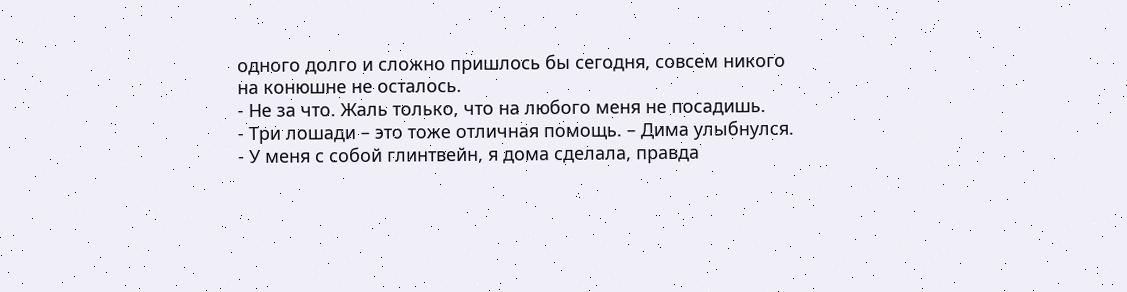одного долго и сложно пришлось бы сегодня, совсем никого на конюшне не осталось.
- Не за что. Жаль только, что на любого меня не посадишь.
- Три лошади – это тоже отличная помощь. – Дима улыбнулся.
- У меня с собой глинтвейн, я дома сделала, правда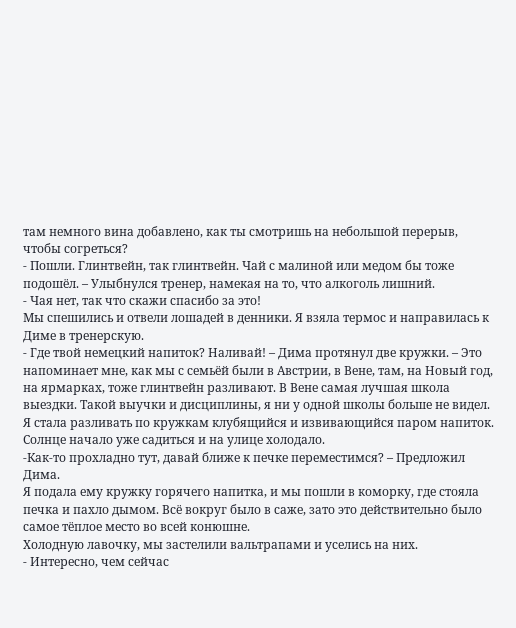там немного вина добавлено, как ты смотришь на небольшой перерыв, чтобы согреться?
- Пошли. Глинтвейн, так глинтвейн. Чай с малиной или медом бы тоже подошёл. – Улыбнулся тренер, намекая на то, что алкоголь лишний.
- Чая нет, так что скажи спасибо за это!
Мы спешились и отвели лошадей в денники. Я взяла термос и направилась к Диме в тренерскую.
- Где твой немецкий напиток? Наливай! – Дима протянул две кружки. – Это напоминает мне, как мы с семьёй были в Австрии, в Вене, там, на Новый год, на ярмарках, тоже глинтвейн разливают. В Вене самая лучшая школа выездки. Такой выучки и дисциплины, я ни у одной школы больше не видел.
Я стала разливать по кружкам клубящийся и извивающийся паром напиток. Солнце начало уже садиться и на улице холодало.
-Как-то прохладно тут, давай ближе к печке переместимся? – Предложил Дима.
Я подала ему кружку горячего напитка, и мы пошли в коморку, где стояла печка и пахло дымом. Всё вокруг было в саже, зато это действительно было самое тёплое место во всей конюшне.
Холодную лавочку, мы застелили вальтрапами и уселись на них.
- Интересно, чем сейчас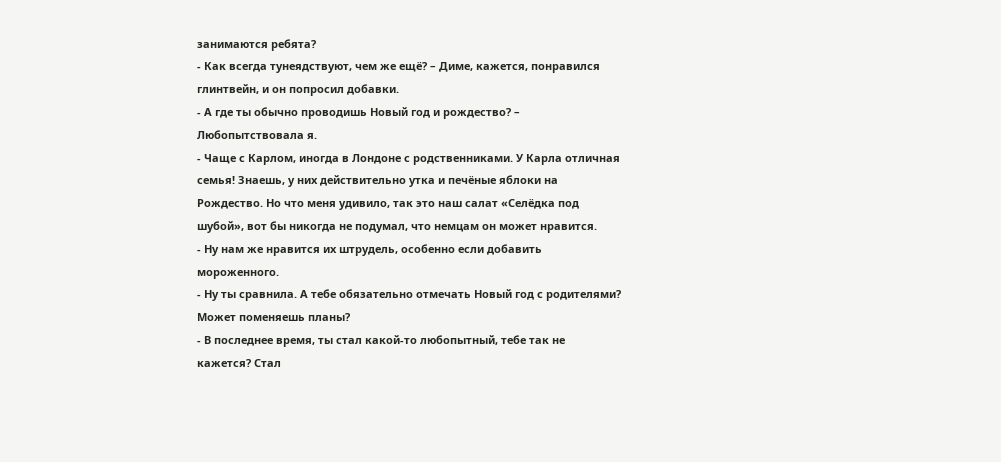занимаются ребята?
- Как всегда тунеядствуют, чем же ещё? – Диме, кажется, понравился глинтвейн, и он попросил добавки.
- А где ты обычно проводишь Новый год и рождество? – Любопытствовала я.
- Чаще с Карлом, иногда в Лондоне с родственниками. У Карла отличная семья! Знаешь, у них действительно утка и печёные яблоки на Рождество. Но что меня удивило, так это наш салат «Селёдка под шубой», вот бы никогда не подумал, что немцам он может нравится.
- Ну нам же нравится их штрудель, особенно если добавить мороженного.
- Ну ты сравнила. А тебе обязательно отмечать Новый год с родителями? Может поменяешь планы?
- В последнее время, ты стал какой-то любопытный, тебе так не кажется? Стал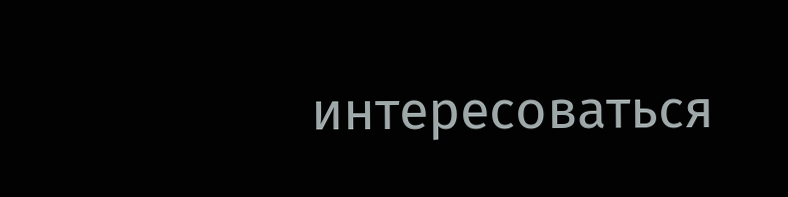интересоваться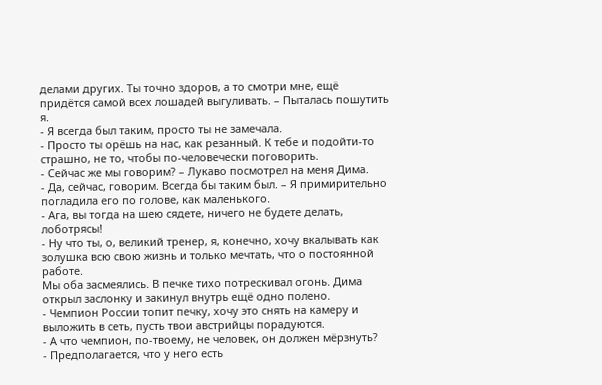делами других. Ты точно здоров, а то смотри мне, ещё придётся самой всех лошадей выгуливать. – Пыталась пошутить я.
- Я всегда был таким, просто ты не замечала.
- Просто ты орёшь на нас, как резанный. К тебе и подойти-то страшно, не то, чтобы по-человечески поговорить.
- Сейчас же мы говорим? – Лукаво посмотрел на меня Дима.
- Да, сейчас, говорим. Всегда бы таким был. – Я примирительно погладила его по голове, как маленького.
- Ага, вы тогда на шею сядете, ничего не будете делать, лоботрясы!
- Ну что ты, о, великий тренер, я, конечно, хочу вкалывать как золушка всю свою жизнь и только мечтать, что о постоянной работе.
Мы оба засмеялись. В печке тихо потрескивал огонь. Дима открыл заслонку и закинул внутрь ещё одно полено.
- Чемпион России топит печку, хочу это снять на камеру и выложить в сеть, пусть твои австрийцы порадуются.
- А что чемпион, по-твоему, не человек, он должен мёрзнуть?
- Предполагается, что у него есть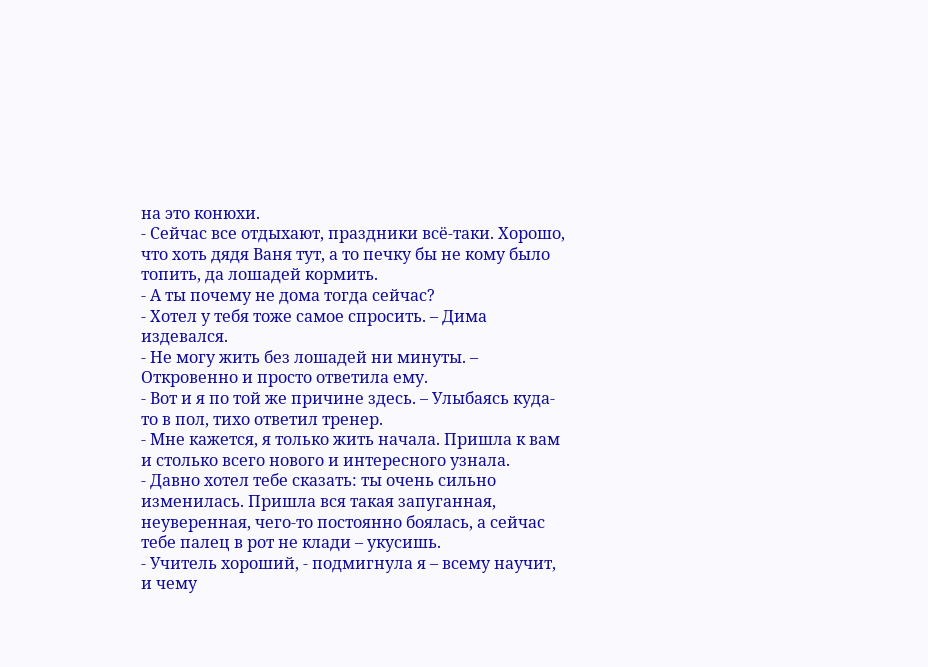на это конюхи.
- Сейчас все отдыхают, праздники всё-таки. Хорошо, что хоть дядя Ваня тут, а то печку бы не кому было топить, да лошадей кормить.
- А ты почему не дома тогда сейчас?
- Хотел у тебя тоже самое спросить. – Дима издевался.
- Не могу жить без лошадей ни минуты. – Откровенно и просто ответила ему.
- Вот и я по той же причине здесь. – Улыбаясь куда-то в пол, тихо ответил тренер.
- Мне кажется, я только жить начала. Пришла к вам и столько всего нового и интересного узнала.
- Давно хотел тебе сказать: ты очень сильно изменилась. Пришла вся такая запуганная, неуверенная, чего-то постоянно боялась, а сейчас тебе палец в рот не клади – укусишь.
- Учитель хороший, - подмигнула я – всему научит, и чему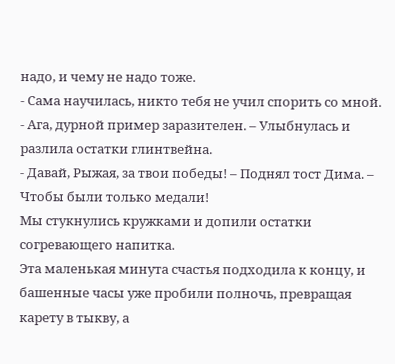надо, и чему не надо тоже.
- Сама научилась, никто тебя не учил спорить со мной.
- Ага, дурной пример заразителен. – Улыбнулась и разлила остатки глинтвейна.
- Давай, Рыжая, за твои победы! – Поднял тост Дима. – Чтобы были только медали!
Мы стукнулись кружками и допили остатки согревающего напитка.
Эта маленькая минута счастья подходила к концу, и башенные часы уже пробили полночь, превращая карету в тыкву, а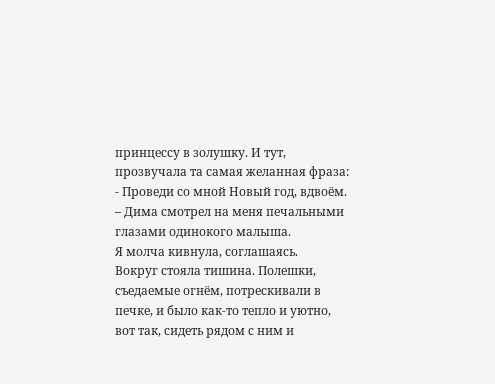принцессу в золушку. И тут, прозвучала та самая желанная фраза:
- Проведи со мной Новый год, вдвоём. – Дима смотрел на меня печальными глазами одинокого малыша.
Я молча кивнула, соглашаясь.
Вокруг стояла тишина. Полешки, съедаемые огнём, потрескивали в печке, и было как-то тепло и уютно, вот так, сидеть рядом с ним и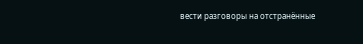вести разговоры на отстранённые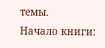темы.
Начало книги: